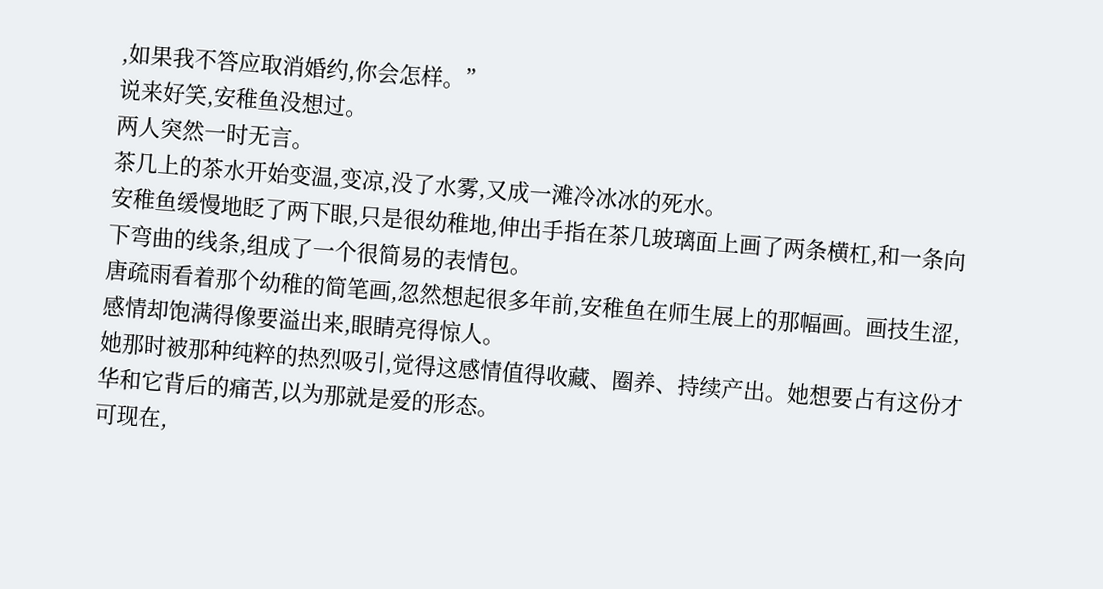,如果我不答应取消婚约,你会怎样。”
说来好笑,安稚鱼没想过。
两人突然一时无言。
茶几上的茶水开始变温,变凉,没了水雾,又成一滩冷冰冰的死水。
安稚鱼缓慢地眨了两下眼,只是很幼稚地,伸出手指在茶几玻璃面上画了两条横杠,和一条向下弯曲的线条,组成了一个很简易的表情包。
唐疏雨看着那个幼稚的简笔画,忽然想起很多年前,安稚鱼在师生展上的那幅画。画技生涩,感情却饱满得像要溢出来,眼睛亮得惊人。
她那时被那种纯粹的热烈吸引,觉得这感情值得收藏、圈养、持续产出。她想要占有这份才华和它背后的痛苦,以为那就是爱的形态。
可现在,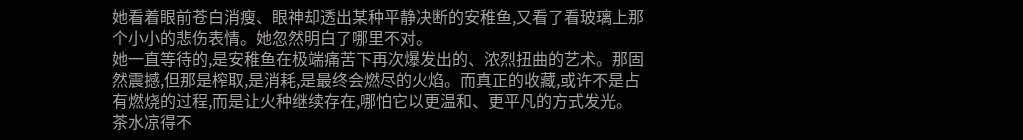她看着眼前苍白消瘦、眼神却透出某种平静决断的安稚鱼,又看了看玻璃上那个小小的悲伤表情。她忽然明白了哪里不对。
她一直等待的,是安稚鱼在极端痛苦下再次爆发出的、浓烈扭曲的艺术。那固然震撼,但那是榨取,是消耗,是最终会燃尽的火焰。而真正的收藏,或许不是占有燃烧的过程,而是让火种继续存在,哪怕它以更温和、更平凡的方式发光。
茶水凉得不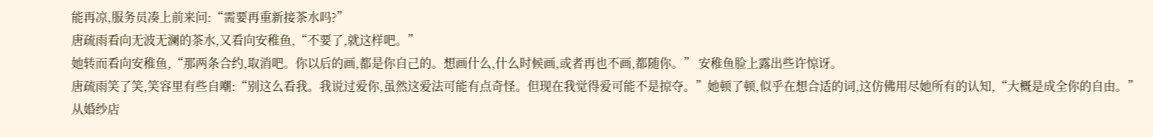能再凉,服务员凑上前来问:“需要再重新接茶水吗?”
唐疏雨看向无波无澜的茶水,又看向安稚鱼,“不要了,就这样吧。”
她转而看向安稚鱼,“那两条合约,取消吧。你以后的画,都是你自己的。想画什么,什么时候画,或者再也不画,都随你。” 安稚鱼脸上露出些许惊讶。
唐疏雨笑了笑,笑容里有些自嘲:“别这么看我。我说过爱你,虽然这爱法可能有点奇怪。但现在我觉得爱可能不是掠夺。”她顿了顿,似乎在想合适的词,这仿佛用尽她所有的认知,“大概是成全你的自由。”
从婚纱店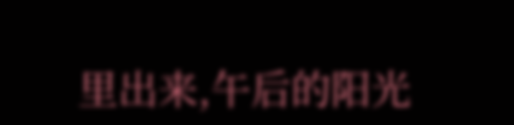里出来,午后的阳光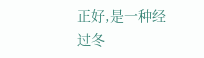正好,是一种经过冬